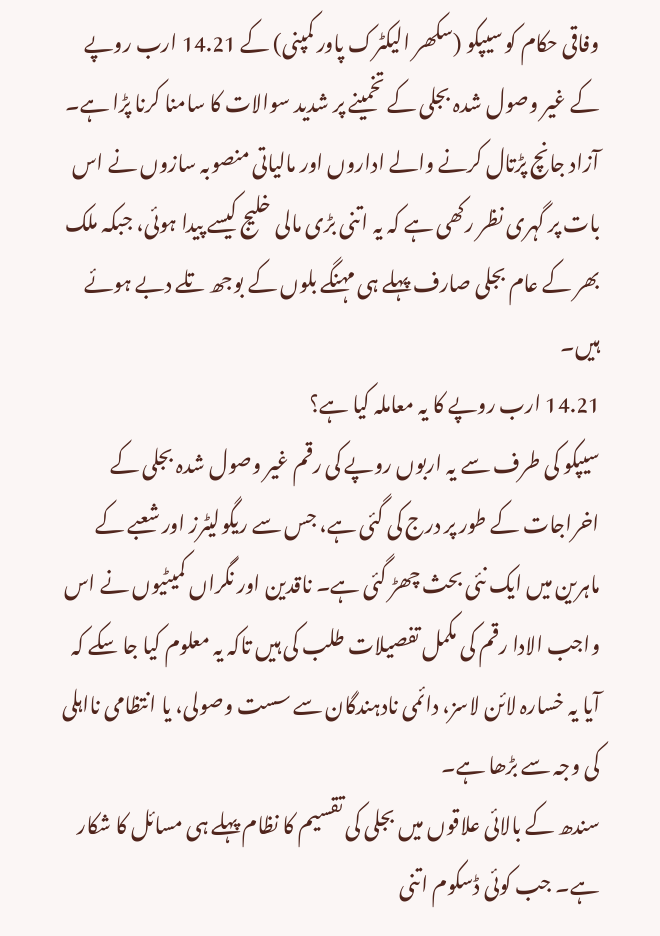وفاقی حکام کو سیپکو (سکھر الیکٹرک پاور کمپنی) کے 14.21 ارب روپے کے غیر وصول شدہ بجلی کے تخمینے پر شدید سوالات کا سامنا کرنا پڑا ہے۔ آزاد جانچ پڑتال کرنے والے اداروں اور مالیاتی منصوبہ سازوں نے اس بات پر گہری نظر رکھی ہے کہ یہ اتنی بڑی مالی خلیج کیسے پیدا ہوئی، جبکہ ملک بھر کے عام بجلی صارف پہلے ہی مہنگے بلوں کے بوجھ تلے دبے ہوئے ہیں۔
14.21 ارب روپے کا یہ معاملہ کیا ہے؟
سیپکو کی طرف سے یہ اربوں روپے کی رقم غیر وصول شدہ بجلی کے اخراجات کے طور پر درج کی گئی ہے، جس سے ریگولیٹرز اور شعبے کے ماہرین میں ایک نئی بحث چھڑ گئی ہے۔ ناقدین اور نگراں کمیٹیوں نے اس واجب الادا رقم کی مکمل تفصیلات طلب کی ہیں تاکہ یہ معلوم کیا جا سکے کہ آیا یہ خسارہ لائن لاسز، دائمی نادہندگان سے سست وصولی، یا انتظامی نااہلی کی وجہ سے بڑھا ہے۔
سندھ کے بالائی علاقوں میں بجلی کی تقسیم کا نظام پہلے ہی مسائل کا شکار ہے۔ جب کوئی ڈسکوم اتنی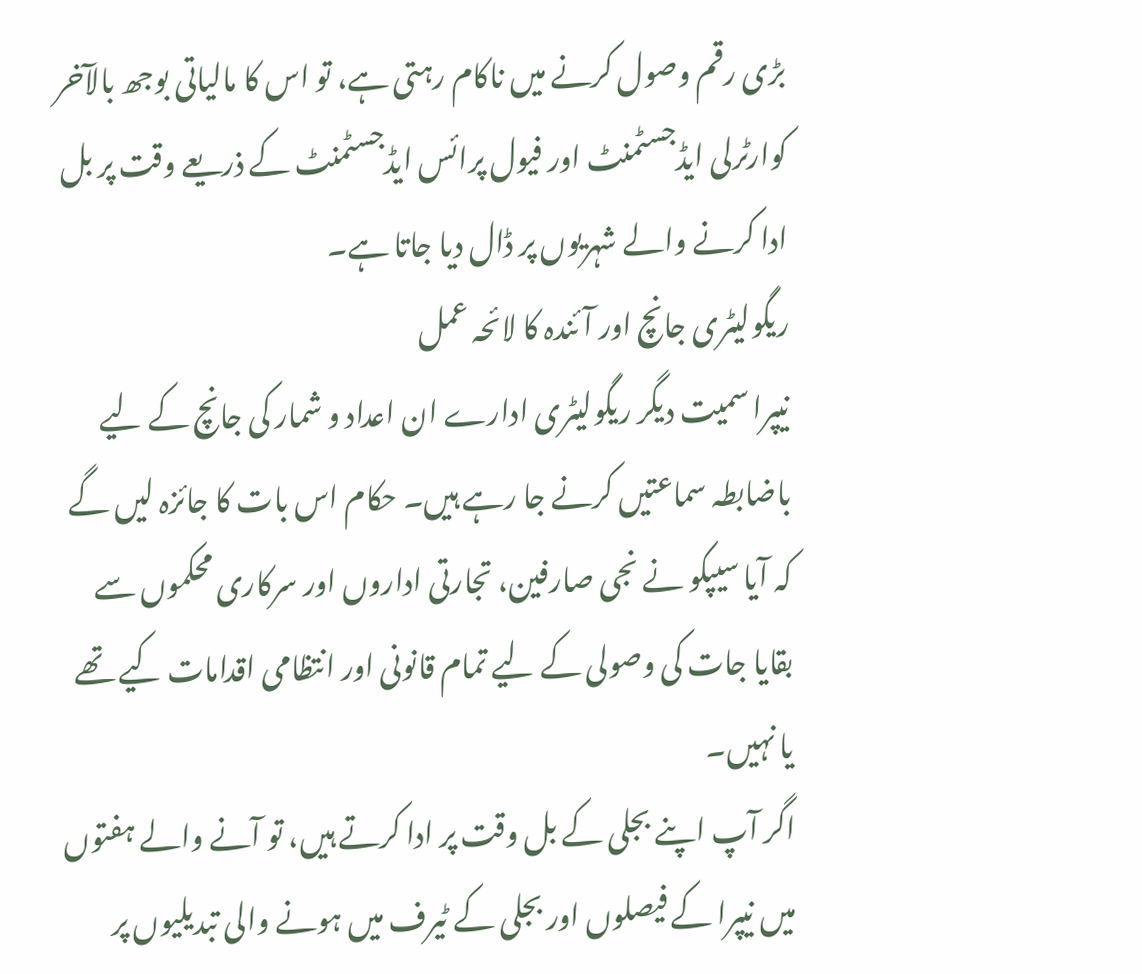بڑی رقم وصول کرنے میں ناکام رہتی ہے، تو اس کا مالیاتی بوجھ بالآخر کوارٹرلی ایڈجسٹمنٹ اور فیول پرائس ایڈجسٹمنٹ کے ذریعے وقت پر بل ادا کرنے والے شہریوں پر ڈال دیا جاتا ہے۔
ریگولیٹری جانچ اور آئندہ کا لائحہ عمل
نیپرا سمیت دیگر ریگولیٹری ادارے ان اعداد و شمار کی جانچ کے لیے باضابطہ سماعتیں کرنے جا رہے ہیں۔ حکام اس بات کا جائزہ لیں گے کہ آیا سیپکو نے نجی صارفین، تجارتی اداروں اور سرکاری محکموں سے بقایا جات کی وصولی کے لیے تمام قانونی اور انتظامی اقدامات کیے تھے یا نہیں۔
اگر آپ اپنے بجلی کے بل وقت پر ادا کرتے ہیں، تو آنے والے ہفتوں میں نیپرا کے فیصلوں اور بجلی کے ٹیرف میں ہونے والی تبدیلیوں پر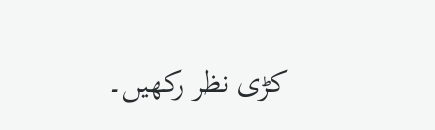کڑی نظر رکھیں۔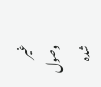غیر وصول شدہ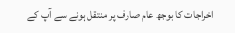اخراجات کا بوجھ عام صارف پر منتقل ہونے سے آپ کے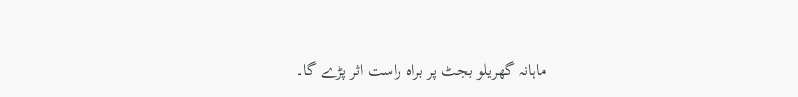ماہانہ گھریلو بجٹ پر براہ راست اثر پڑے گا۔